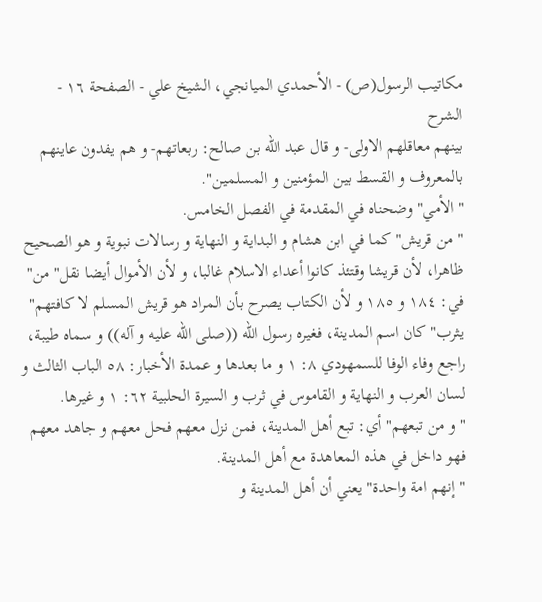مكاتيب الرسول(ص) - الأحمدي الميانجي، الشيخ علي - الصفحة ١٦ - الشرح
بينهم معاقلهم الاولى- و قال عبد الله بن صالح: ربعاتهم- و هم يفدون عاينهم بالمعروف و القسط بين المؤمنين و المسلمين".
" الأمي" وضحناه في المقدمة في الفصل الخامس.
" من قريش" كما في ابن هشام و البداية و النهاية و رسالات نبوية و هو الصحيح ظاهرا، لأن قريشا وقتئذ كانوا أعداء الاسلام غالبا، و لأن الأموال أيضا نقل" من" في: ١٨٤ و ١٨٥ و لأن الكتاب يصرح بأن المراد هو قريش المسلم لا كافتهم" يثرب" كان اسم المدينة، فغيره رسول الله ((صلى الله عليه و آله)) و سماه طيبة، راجع وفاء الوفا للسمهودي ٨: ١ و ما بعدها و عمدة الأخبار: ٥٨ الباب الثالث و لسان العرب و النهاية و القاموس في ثرب و السيرة الحلبية ٦٢: ١ و غيرها.
" و من تبعهم" أي: تبع أهل المدينة، فمن نزل معهم فحل معهم و جاهد معهم فهو داخل في هذه المعاهدة مع أهل المدينة.
" إنهم امة واحدة" يعني أن أهل المدينة و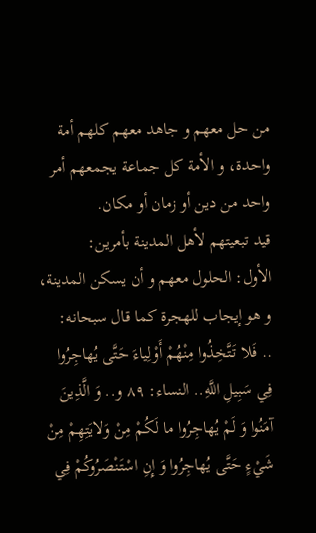من حل معهم و جاهد معهم كلهم أمة واحدة، و الأمة كل جماعة يجمعهم أمر واحد من دين أو زمان أو مكان.
قيد تبعيتهم لأهل المدينة بأمرين:
الأول: الحلول معهم و أن يسكن المدينة، و هو إيجاب للهجرة كما قال سبحانه:
.. فَلا تَتَّخِذُوا مِنْهُمْ أَوْلِياءَ حَتَّى يُهاجِرُوا فِي سَبِيلِ اللَّهِ.. النساء: ٨٩ و.. وَ الَّذِينَ آمَنُوا وَ لَمْ يُهاجِرُوا ما لَكُمْ مِنْ وَلايَتِهِمْ مِنْ شَيْءٍ حَتَّى يُهاجِرُوا وَ إِنِ اسْتَنْصَرُوكُمْ فِي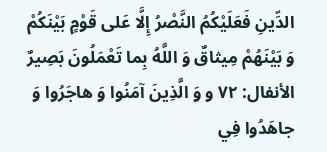الدِّينِ فَعَلَيْكُمُ النَّصْرُ إِلَّا عَلى قَوْمٍ بَيْنَكُمْ وَ بَيْنَهُمْ مِيثاقٌ وَ اللَّهُ بِما تَعْمَلُونَ بَصِيرٌ الأنفال: ٧٢ و وَ الَّذِينَ آمَنُوا وَ هاجَرُوا وَ جاهَدُوا فِي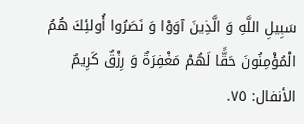سَبِيلِ اللَّهِ وَ الَّذِينَ آوَوْا وَ نَصَرُوا أُولئِكَ هُمُ الْمُؤْمِنُونَ حَقًّا لَهُمْ مَغْفِرَةٌ وَ رِزْقٌ كَرِيمٌ الأنفال: ٧٥.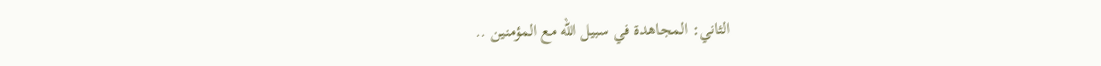الثاني: المجاهدة في سبيل الله مع المؤمنين ..